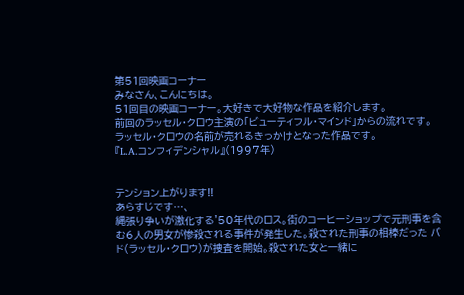第51回映画コーナー
みなさん、こんにちは。
51回目の映画コーナー。大好きで大好物な作品を紹介します。
前回のラッセル・クロウ主演の「ビューティフル・マインド」からの流れです。
ラッセル・クロウの名前が売れるきっかけとなった作品です。
『L.A.コンフィデンシャル』(1997年)


テンション上がります!!
あらすじです…、
縄張り争いが激化する'50年代のロス。街のコーヒーショップで元刑事を含む6人の男女が惨殺される事件が発生した。殺された刑事の相棒だった バド(ラッセル・クロウ)が捜査を開始。殺された女と一緒に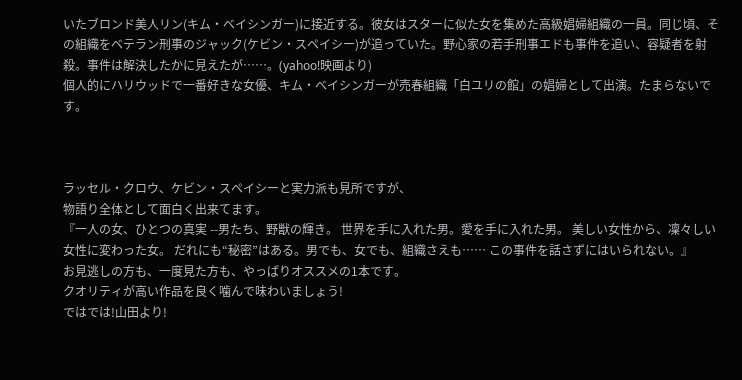いたブロンド美人リン(キム・ベイシンガー)に接近する。彼女はスターに似た女を集めた高級娼婦組織の一員。同じ頃、その組織をベテラン刑事のジャック(ケビン・スペイシー)が追っていた。野心家の若手刑事エドも事件を追い、容疑者を射殺。事件は解決したかに見えたが……。(yahoo!映画より)
個人的にハリウッドで一番好きな女優、キム・ベイシンガーが売春組織「白ユリの館」の娼婦として出演。たまらないです。



ラッセル・クロウ、ケビン・スペイシーと実力派も見所ですが、
物語り全体として面白く出来てます。
『一人の女、ひとつの真実 --男たち、野獣の輝き。 世界を手に入れた男。愛を手に入れた男。 美しい女性から、凜々しい女性に変わった女。 だれにも“秘密”はある。男でも、女でも、組織さえも…… この事件を話さずにはいられない。』
お見逃しの方も、一度見た方も、やっぱりオススメの1本です。
クオリティが高い作品を良く噛んで味わいましょう!
ではでは!山田より!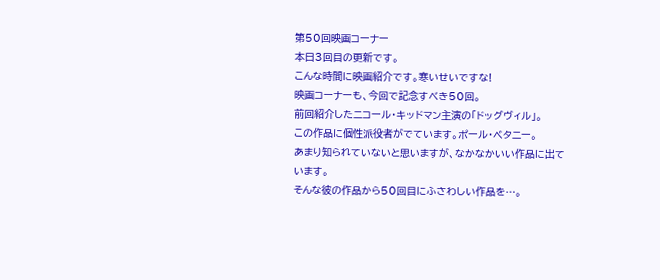第50回映画コーナー
本日3回目の更新です。
こんな時間に映画紹介です。寒いせいですな!
映画コーナーも、今回で記念すべき50回。
前回紹介したニコール・キッドマン主演の「ドッグヴィル」。
この作品に個性派役者がでています。ポール・ベタニー。
あまり知られていないと思いますが、なかなかいい作品に出ています。
そんな彼の作品から50回目にふさわしい作品を…。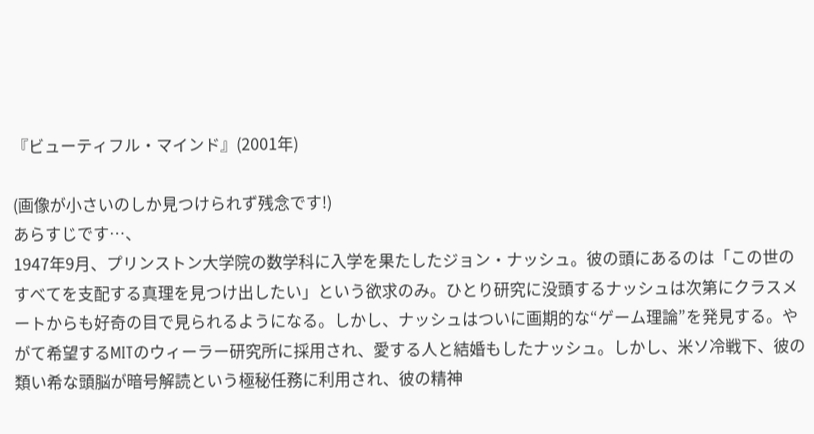『ビューティフル・マインド』(2001年)

(画像が小さいのしか見つけられず残念です!)
あらすじです…、
1947年9月、プリンストン大学院の数学科に入学を果たしたジョン・ナッシュ。彼の頭にあるのは「この世のすべてを支配する真理を見つけ出したい」という欲求のみ。ひとり研究に没頭するナッシュは次第にクラスメートからも好奇の目で見られるようになる。しかし、ナッシュはついに画期的な“ゲーム理論”を発見する。やがて希望するMITのウィーラー研究所に採用され、愛する人と結婚もしたナッシュ。しかし、米ソ冷戦下、彼の類い希な頭脳が暗号解読という極秘任務に利用され、彼の精神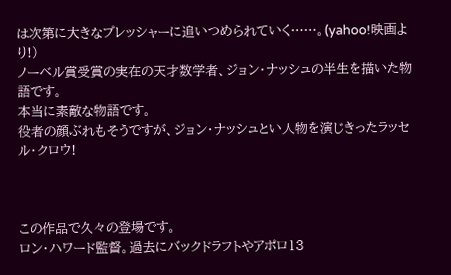は次第に大きなプレッシャーに追いつめられていく……。(yahoo!映画より!)
ノーベル賞受賞の実在の天才数学者、ジョン・ナッシュの半生を描いた物語です。
本当に素敵な物語です。
役者の顔ぶれもそうですが、ジョン・ナッシュとい人物を演じきったラッセル・クロウ!



この作品で久々の登場です。
ロン・ハワード監督。過去にバックドラフトやアポロ13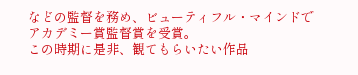などの監督を務め、ビューティフル・マインドでアカデミー賞監督賞を受賞。
この時期に是非、観てもらいたい作品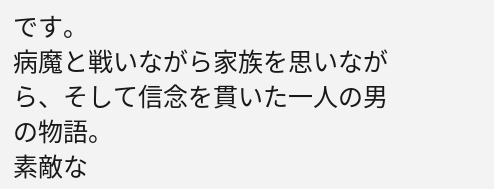です。
病魔と戦いながら家族を思いながら、そして信念を貫いた一人の男の物語。
素敵な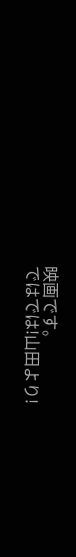映画です。
ではでは!山田より!